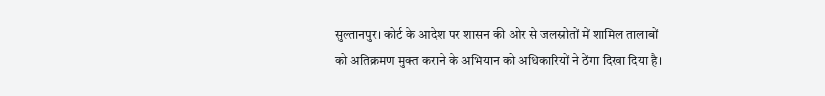सुल्तानपुर। कोर्ट के आदेश पर शासन की ओर से जलस्रोतों में शामिल तालाबों को अतिक्रमण मुक्त कराने के अभियान को अधिकारियों ने ठेंगा दिखा दिया है।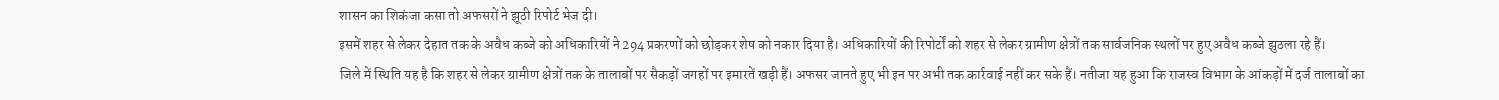शासन का शिकंजा कसा तो अफसरों ने झूठी रिपोर्ट भेज दी।
इसमें शहर से लेकर देहात तक के अवैध कब्जे को अधिकारियों ने 294 प्रकरणों को छोड़कर शेष को नकार दिया है। अधिकारियों की रिपोर्टों को शहर से लेकर ग्रामीण क्षेत्रों तक सार्वजनिक स्थलों पर हुए अवैध कब्जे झुठला रहे हैं।
जिले में स्थिति यह है कि शहर से लेकर ग्रामीण क्षेत्रों तक के तालाबों पर सैकड़ों जगहों पर इमारतें खड़ी हैं। अफसर जानते हुए भी इन पर अभी तक कार्रवाई नहीं कर सके हैं। नतीजा यह हुआ कि राजस्व विभाग के आंकड़ों में दर्ज तालाबों का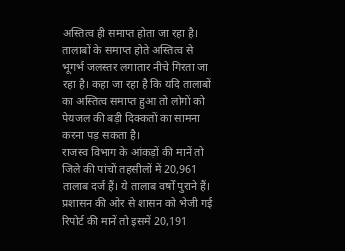अस्तित्व ही समाप्त होता जा रहा है।
तालाबों के समाप्त होते अस्तित्व से भूगर्भ जलस्तर लगातार नीचे गिरता जा रहा है। कहा जा रहा है कि यदि तालाबों का अस्तित्व समाप्त हुआ तो लोगों को पेयजल की बड़ी दिक्कतों का सामना करना पड़ सकता है।
राजस्व विभाग के आंकड़ों की मानें तो जिले की पांचों तहसीलों में 20,961 तालाब दर्ज हैं। ये तालाब वर्षों पुराने हैं। प्रशासन की ओर से शासन को भेजी गई रिपोर्ट की मानें तो इसमें 20,191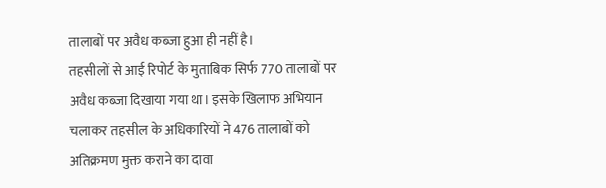तालाबों पर अवैध कब्जा हुआ ही नहीं है।
तहसीलों से आई रिपोर्ट के मुताबिक सिर्फ 770 तालाबों पर अवैध कब्जा दिखाया गया था। इसके खिलाफ अभियान चलाकर तहसील के अधिकारियों ने 476 तालाबों को अतिक्रमण मुक्त कराने का दावा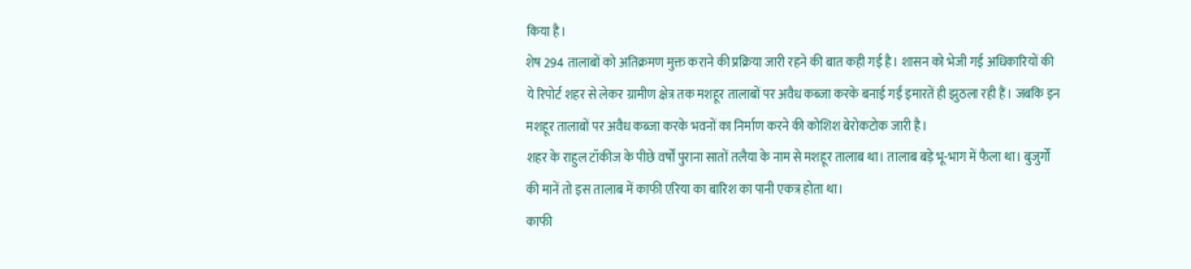किया है।
शेष 294 तालाबों को अतिक्रमण मुक्त कराने की प्रक्रिया जारी रहने की बात कही गई है। शासन को भेजी गई अधिकारियों की ये रिपोर्ट शहर से लेकर ग्रामीण क्षेत्र तक मशहूर तालाबों पर अवैध कब्जा करके बनाई गईं इमारतें ही झुठला रही हैं। जबकि इन मशहूर तालाबों पर अवैध कब्जा करके भवनों का निर्माण करने की कोशिश बेरोकटोक जारी है।
शहर के राहुल टॉकीज के पीछे वर्षों पुराना सातों तलैया के नाम से मशहूर तालाब था। तालाब बड़े भू-भाग में फैला था। बुजुर्गों की मानें तो इस तालाब में काफी एरिया का बारिश का पानी एकत्र होता था।
काफी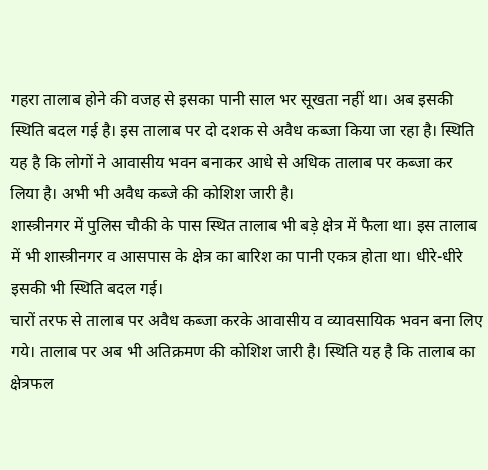गहरा तालाब होने की वजह से इसका पानी साल भर सूखता नहीं था। अब इसकी स्थिति बदल गई है। इस तालाब पर दो दशक से अवैध कब्जा किया जा रहा है। स्थिति यह है कि लोगों ने आवासीय भवन बनाकर आधे से अधिक तालाब पर कब्जा कर लिया है। अभी भी अवैध कब्जे की कोशिश जारी है।
शास्त्रीनगर में पुलिस चौकी के पास स्थित तालाब भी बड़े क्षेत्र में फैला था। इस तालाब में भी शास्त्रीनगर व आसपास के क्षेत्र का बारिश का पानी एकत्र होता था। धीरे-धीरे इसकी भी स्थिति बदल गई।
चारों तरफ से तालाब पर अवैध कब्जा करके आवासीय व व्यावसायिक भवन बना लिए गये। तालाब पर अब भी अतिक्रमण की कोशिश जारी है। स्थिति यह है कि तालाब का क्षेत्रफल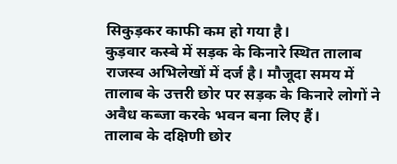सिकुड़कर काफी कम हो गया है।
कुड़वार कस्बे में सड़क के किनारे स्थित तालाब राजस्व अभिलेखों में दर्ज है। मौजूदा समय में तालाब के उत्तरी छोर पर सड़क के किनारे लोगों ने अवैध कब्जा करके भवन बना लिए हैं।
तालाब के दक्षिणी छोर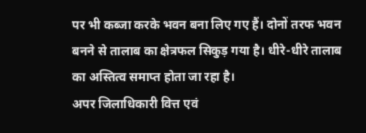पर भी कब्जा करके भवन बना लिए गए हैं। दोनों तरफ भवन बनने से तालाब का क्षेत्रफल सिकुड़ गया है। धीरे-धीरे तालाब का अस्तित्व समाप्त होता जा रहा है।
अपर जिलाधिकारी वित्त एवं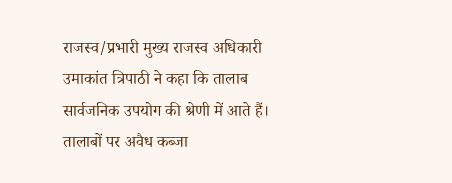राजस्व/प्रभारी मुख्य राजस्व अधिकारी उमाकांत त्रिपाठी ने कहा कि तालाब सार्वजनिक उपयोग की श्रेणी में आते हैं। तालाबों पर अवैध कब्जा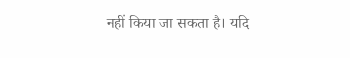नहीं किया जा सकता है। यदि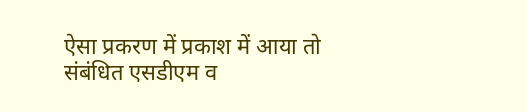ऐसा प्रकरण में प्रकाश में आया तो संबंधित एसडीएम व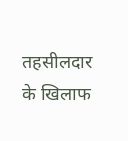तहसीलदार के खिलाफ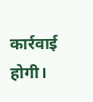कार्रवाई होगी।